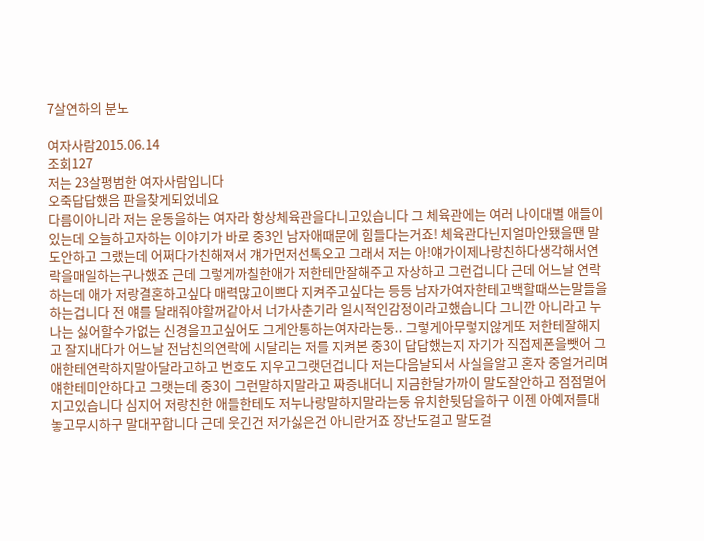7살연하의 분노

여자사람2015.06.14
조회127
저는 23살평범한 여자사람입니다
오죽답답했음 판을찾게되었네요
다름이아니라 저는 운동을하는 여자라 항상체육관을다니고있습니다 그 체육관에는 여러 나이대별 애들이있는데 오늘하고자하는 이야기가 바로 중3인 남자애때문에 힘들다는거죠! 체육관다닌지얼마안됐을땐 말도안하고 그랬는데 어쩌다가친해져서 걔가먼저선톡오고 그래서 저는 아!얘가이제나랑친하다생각해서연락을매일하는구나했죠 근데 그렇게까칠한애가 저한테만잘해주고 자상하고 그런겁니다 근데 어느날 연락하는데 애가 저랑결혼하고싶다 매력많고이쁘다 지켜주고싶다는 등등 남자가여자한테고백할때쓰는말들을 하는겁니다 전 얘를 달래줘야할꺼같아서 너가사춘기라 일시적인감정이라고했습니다 그니깐 아니라고 누나는 싫어할수가없는 신경을끄고싶어도 그게안통하는여자라는둥.. 그렇게아무렇지않게또 저한테잘해지고 잘지내다가 어느날 전남친의연락에 시달리는 저를 지켜본 중3이 답답했는지 자기가 직접제폰을뺏어 그애한테연락하지말아달라고하고 번호도 지우고그랫던겁니다 저는다음날되서 사실을알고 혼자 중얼거리며 얘한테미안하다고 그랫는데 중3이 그런말하지말라고 짜증내더니 지금한달가까이 말도잘안하고 점점멀어지고있습니다 심지어 저랑친한 애들한테도 저누나랑말하지말라는둥 유치한뒷담을하구 이젠 아예저를대놓고무시하구 말대꾸합니다 근데 웃긴건 저가싫은건 아니란거죠 장난도걸고 말도걸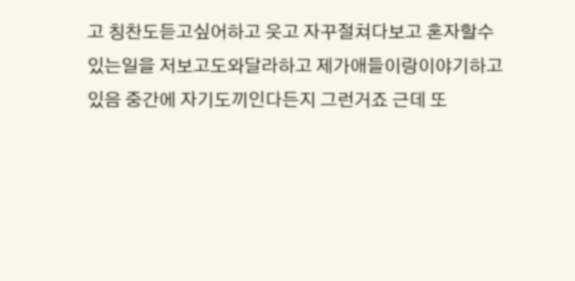고 칭찬도듣고싶어하고 웃고 자꾸절쳐다보고 혼자할수있는일을 저보고도와달라하고 제가애들이랑이야기하고있음 중간에 자기도끼인다든지 그런거죠 근데 또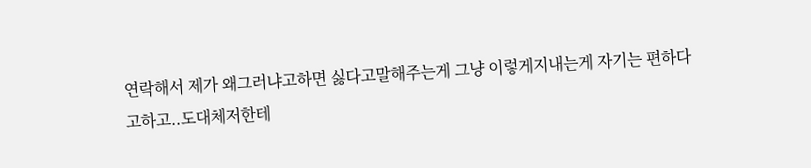연락해서 제가 왜그러냐고하면 싫다고말해주는게 그냥 이렇게지내는게 자기는 편하다고하고..도대체저한테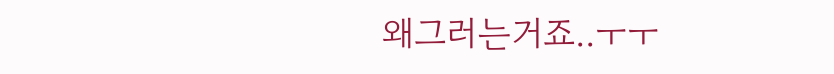왜그러는거죠..ㅜㅜ